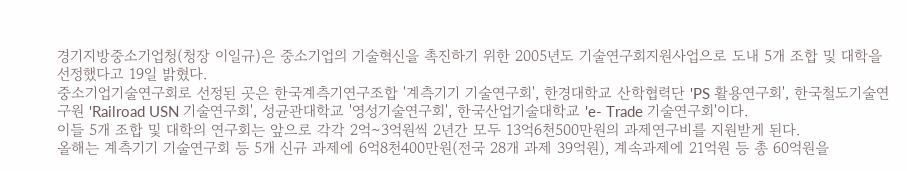경기지방중소기업청(청장 이일규)은 중소기업의 기술혁신을 촉진하기 위한 2005년도 기술연구회지원사업으로 도내 5개 조합 및 대학을 선정했다고 19일 밝혔다.
중소기업기술연구회로 선정된 곳은 한국계측기연구조합 '계측기기 기술연구회', 한경대학교 산학협력단 'PS 활용연구회', 한국철도기술연구원 'Railroad USN 기술연구회', 성균관대학교 '영성기술연구회', 한국산업기술대학교 'e- Trade 기술연구회'이다.
이들 5개 조합 및 대학의 연구회는 앞으로 각각 2억∼3억원씩 2년간 모두 13억6천500만원의 과제연구비를 지원받게 된다.
올해는 계측기기 기술연구회 등 5개 신규 과제에 6억8천400만원(전국 28개 과제 39억원), 계속과제에 21억원 등 총 60억원을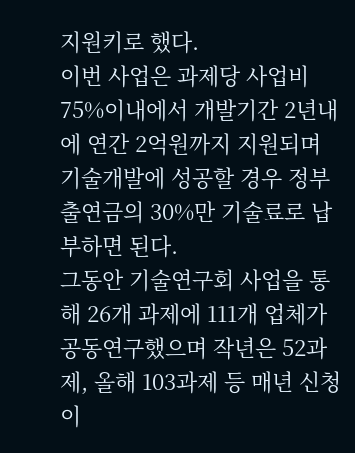지원키로 했다.
이번 사업은 과제당 사업비 75%이내에서 개발기간 2년내에 연간 2억원까지 지원되며 기술개발에 성공할 경우 정부출연금의 30%만 기술료로 납부하면 된다.
그동안 기술연구회 사업을 통해 26개 과제에 111개 업체가 공동연구했으며 작년은 52과제, 올해 103과제 등 매년 신청이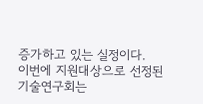증가하고 있는 실정이다.
이번에 지원대상으로 선정된 기술연구회는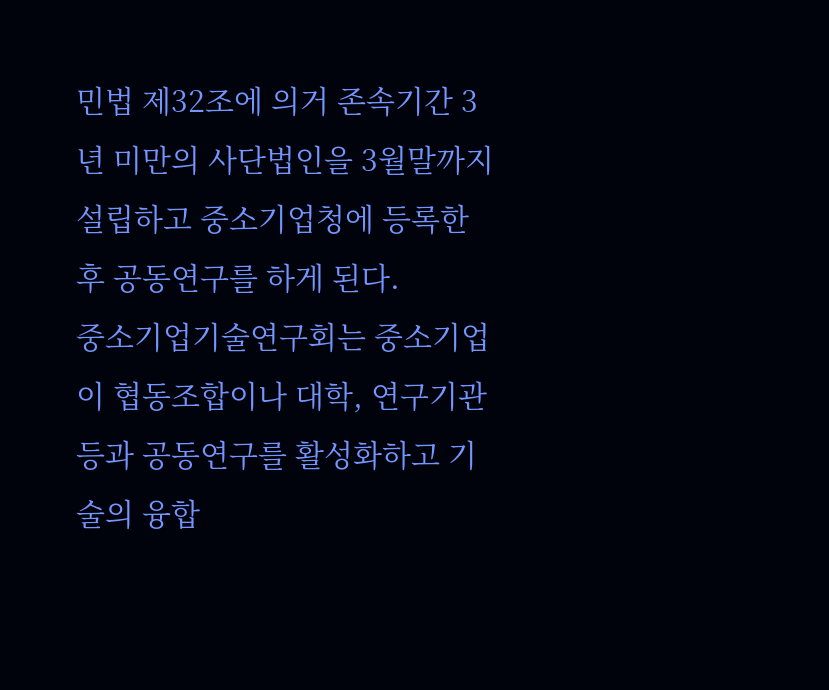민법 제32조에 의거 존속기간 3년 미만의 사단법인을 3월말까지 설립하고 중소기업청에 등록한 후 공동연구를 하게 된다.
중소기업기술연구회는 중소기업이 협동조합이나 대학, 연구기관 등과 공동연구를 활성화하고 기술의 융합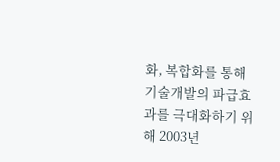화, 복합화를 통해 기술개발의 파급효과를 극대화하기 위해 2003년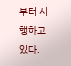부터 시행하고 있다.